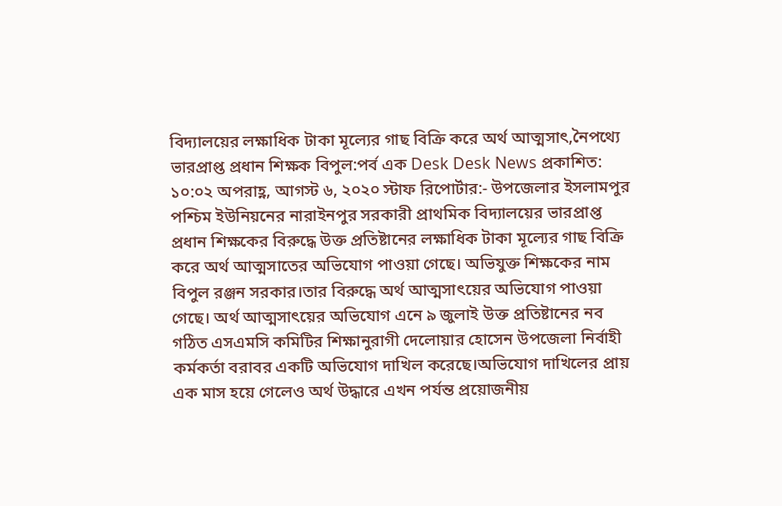বিদ্যালয়ের লক্ষাধিক টাকা মূল্যের গাছ বিক্রি করে অর্থ আত্মসাৎ,নৈপথ্যে ভারপ্রাপ্ত প্রধান শিক্ষক বিপুল:পর্ব এক Desk Desk News প্রকাশিত: ১০:০২ অপরাহ্ণ, আগস্ট ৬, ২০২০ স্টাফ রিপোর্টার:- উপজেলার ইসলামপুর পশ্চিম ইউনিয়নের নারাইনপুর সরকারী প্রাথমিক বিদ্যালয়ের ভারপ্রাপ্ত প্রধান শিক্ষকের বিরুদ্ধে উক্ত প্রতিষ্টানের লক্ষাধিক টাকা মূল্যের গাছ বিক্রি করে অর্থ আত্মসাতের অভিযোগ পাওয়া গেছে। অভিযুক্ত শিক্ষকের নাম বিপুল রঞ্জন সরকার।তার বিরুদ্ধে অর্থ আত্মসাৎয়ের অভিযোগ পাওয়া গেছে। অর্থ আত্মসাৎয়ের অভিযোগ এনে ৯ জুলাই উক্ত প্রতিষ্টানের নব গঠিত এসএমসি কমিটির শিক্ষানুরাগী দেলোয়ার হোসেন উপজেলা নির্বাহী কর্মকর্তা বরাবর একটি অভিযোগ দাখিল করেছে।অভিযোগ দাখিলের প্রায় এক মাস হয়ে গেলেও অর্থ উদ্ধারে এখন পর্যন্ত প্রয়োজনীয়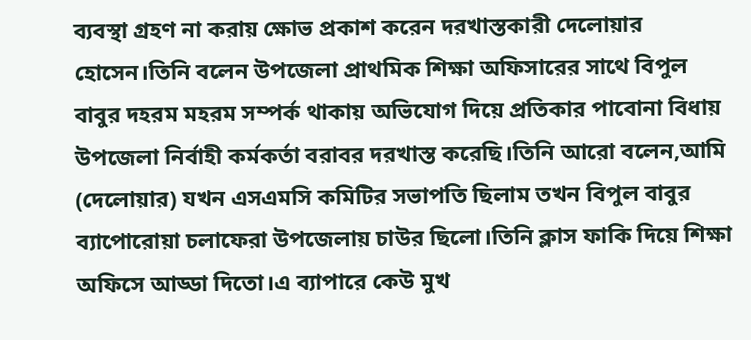ব্যবস্থা গ্রহণ না করায় ক্ষোভ প্রকাশ করেন দরখাস্তকারী দেলোয়ার হোসেন।তিনি বলেন উপজেলা প্রাথমিক শিক্ষা অফিসারের সাথে বিপুল বাবুর দহরম মহরম সম্পর্ক থাকায় অভিযোগ দিয়ে প্রতিকার পাবোনা বিধায় উপজেলা নির্বাহী কর্মকর্তা বরাবর দরখাস্ত করেছি।তিনি আরো বলেন,আমি (দেলোয়ার) যখন এসএমসি কমিটির সভাপতি ছিলাম তখন বিপুল বাবুর ব্যাপোরোয়া চলাফেরা উপজেলায় চাউর ছিলো।তিনি ক্লাস ফাকি দিয়ে শিক্ষা অফিসে আড্ডা দিতো।এ ব্যাপারে কেউ মুখ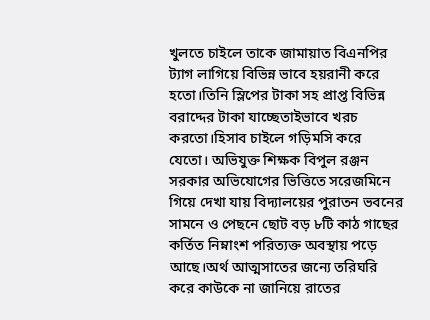খুলতে চাইলে তাকে জামায়াত বিএনপির ট্যাগ লাগিয়ে বিভিন্ন ভাবে হয়রানী করে হতো।তিনি স্লিপের টাকা সহ প্রাপ্ত বিভিন্ন বরাদ্দের টাকা যাচ্ছেতাইভাবে খরচ করতো।হিসাব চাইলে গড়িমসি করে যেতো। অভিযুক্ত শিক্ষক বিপুল রঞ্জন সরকার অভিযোগের ভিত্তিতে সরেজমিনে গিয়ে দেখা যায় বিদ্যালয়ের পুরাতন ভবনের সামনে ও পেছনে ছোট বড় ৮টি কাঠ গাছের কর্তিত নিম্নাংশ পরিত্যক্ত অবস্থায় পড়ে আছে।অর্থ আত্মসাতের জন্যে তরিঘরি করে কাউকে না জানিয়ে রাতের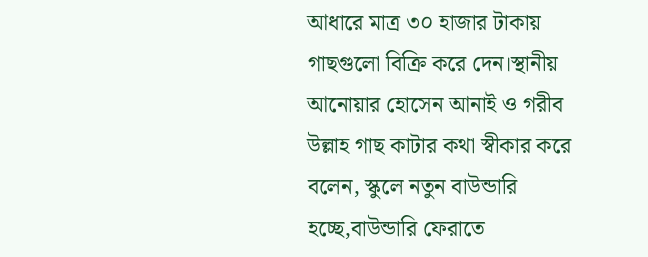আধারে মাত্র ৩০ হাজার টাকায় গাছগুলো বিক্রি করে দেন।স্থানীয় আনোয়ার হোসেন আনাই ও গরীব উল্লাহ গাছ কাটার কথা স্বীকার করে বলেন, স্কুলে নতুন বাউন্ডারি হচ্ছে,বাউন্ডারি ফেরাতে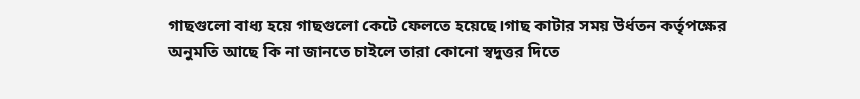গাছগুলো বাধ্য হয়ে গাছগুলো কেটে ফেলতে হয়েছে।গাছ কাটার সময় উর্ধতন কর্তৃপক্ষের অনুমতি আছে কি না জানতে চাইলে তারা কোনো স্বদুত্তর দিতে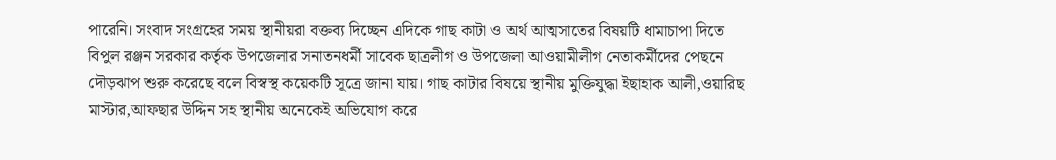পারেনি। সংবাদ সংগ্রহের সময় স্থানীয়রা বক্তব্য দিচ্ছেন এদিকে গাছ কাটা ও অর্থ আত্মসাতের বিষয়টি ধামাচাপা দিতে বিপুল রঞ্জন সরকার কর্তৃক উপজেলার সনাতনধর্মী সাবেক ছাত্রলীগ ও উপজেলা আওয়ামীলীগ নেতাকর্মীদের পেছনে দৌড়ঝাপ শুরু করেছে বলে বিস্বস্থ কয়েকটি সূত্রে জানা যায়। গাছ কাটার বিষয়ে স্থানীয় মুক্তিযুদ্ধা ইছাহাক আলী,ওয়ারিছ মাস্টার,আফছার উদ্দিন সহ স্থানীয় অনেকেই অভিযোগ করে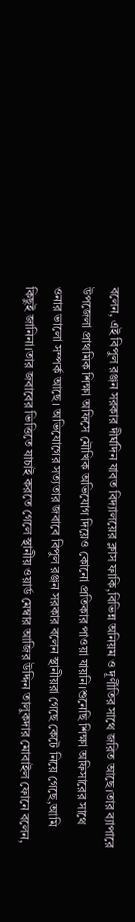বলেন, এই বিপুল রঞ্জন সরকার দীর্ঘদিন যাবত বিদ্যালয়ের ক্লাস ফাকি,বিভিন্ন অনিয়ম ও দূর্ণীতির সাথে জরিত আছে।তার ব্যাপারে উপজেলা প্রাথমিক শিক্ষা অফিসে মৌখিক অভিযোগ দিয়েও কোনো প্রতিকার পাওয়া যায়নি।শুনেছি শিক্ষা অফিসারের সাথে ওনার ভালো সম্পর্ক আছে। অভিযোগের সত্যতার জবাবে বিপুল রঞ্জন সরকার বলেন স্থানীয়রা গেছে কেটে নিয়ে গেছে,আমি কিছুই জানিনা।তার জবাবের ভিত্তিতে যাচাই করতে গেলে স্থানীয় ওয়ার্ড মেম্বার আজির উদ্দিন তালুকদার মোবাইল ফোনে বলেন,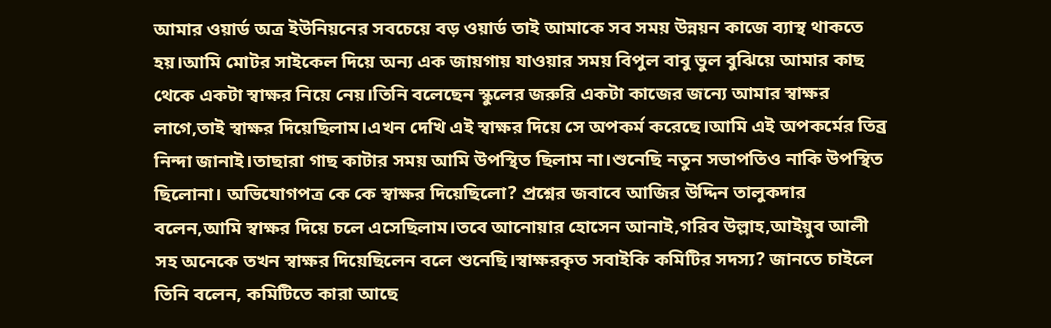আমার ওয়ার্ড অত্র ইউনিয়নের সবচেয়ে বড় ওয়ার্ড তাই আমাকে সব সময় উন্নয়ন কাজে ব্যাস্থ থাকতে হয়।আমি মোটর সাইকেল দিয়ে অন্য এক জায়গায় যাওয়ার সময় বিপুল বাবু ভুল বুঝিয়ে আমার কাছ থেকে একটা স্বাক্ষর নিয়ে নেয়।তিনি বলেছেন স্কুলের জরুরি একটা কাজের জন্যে আমার স্বাক্ষর লাগে,তাই স্বাক্ষর দিয়েছিলাম।এখন দেখি এই স্বাক্ষর দিয়ে সে অপকর্ম করেছে।আমি এই অপকর্মের তিব্র নিন্দা জানাই।তাছারা গাছ কাটার সময় আমি উপস্থিত ছিলাম না।শুনেছি নতুন সভাপতিও নাকি উপস্থিত ছিলোনা। অভিযোগপত্র কে কে স্বাক্ষর দিয়েছিলো? প্রশ্নের জবাবে আজির উদ্দিন তালুকদার বলেন,আমি স্বাক্ষর দিয়ে চলে এসেছিলাম।তবে আনোয়ার হোসেন আনাই,গরিব উল্লাহ,আইয়ুব আলী সহ অনেকে তখন স্বাক্ষর দিয়েছিলেন বলে শুনেছি।স্বাক্ষরকৃত সবাইকি কমিটির সদস্য? জানতে চাইলে তিনি বলেন, কমিটিতে কারা আছে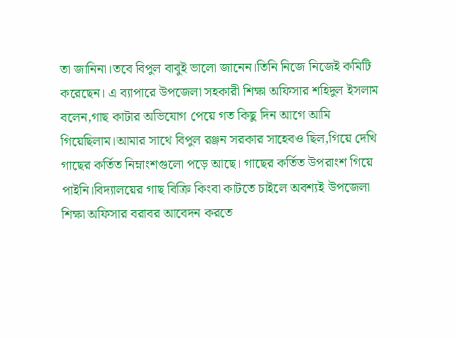তা জানিনা।তবে বিপুল বাবুই ভালো জানেন।তিনি নিজে নিজেই কমিটি করেছেন। এ ব্যাপারে উপজেলা সহকারী শিক্ষা অফিসার শহিদুল ইসলাম বলেন,গাছ কাটার অভিযোগ পেয়ে গত কিছু দিন আগে আমি গিয়েছিলাম।আমার সাথে বিপুল রঞ্জন সরকার সাহেবও ছিল,গিয়ে দেখি গাছের কর্তিত নিম্নাংশগুলো পড়ে আছে। গাছের কর্তিত উপরাংশ গিয়ে পাইনি।বিদ্যালয়ের গাছ বিক্রি কিংবা কাটতে চাইলে অবশ্যই উপজেলা শিক্ষা অফিসার বরাবর আবেদন করতে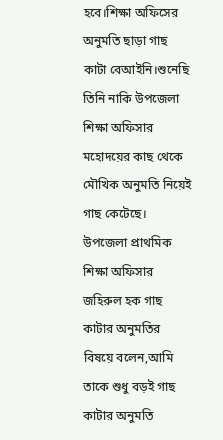হবে।শিক্ষা অফিসের অনুমতি ছাড়া গাছ কাটা বেআইনি।শুনেছি তিনি নাকি উপজেলা শিক্ষা অফিসার মহোদয়ের কাছ থেকে মৌখিক অনুমতি নিয়েই গাছ কেটেছে। উপজেলা প্রাথমিক শিক্ষা অফিসার জহিরুল হক গাছ কাটার অনুমতির বিষয়ে বলেন,আমি তাকে শুধু বড়ই গাছ কাটার অনুমতি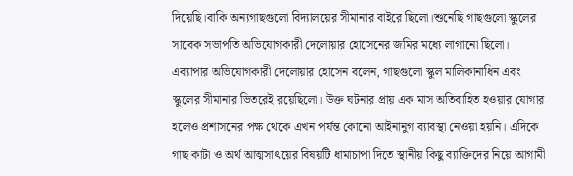দিয়েছি।বাকি অন্যগাছগুলো বিদ্যালয়ের সীমানার বাইরে ছিলো।শুনেছি গাছগুলো স্কুলের সাবেক সভাপতি অভিযোগকারী দেলোয়ার হোসেনের জমির মধ্যে লাগানো ছিলো। এব্যাপার অভিযোগকারী দেলোয়ার হোসেন বলেন, গাছগুলো স্কুল মালিকানাধিন এবং স্কুলের সীমানার ভিতরেই রয়েছিলো। উক্ত ঘটনার প্রায় এক মাস অতিবাহিত হওয়ার যোগার হলেও প্রশাসনের পক্ষ থেকে এখন পর্যন্ত কোনো আইনানুগ ব্যাবস্থা নেওয়া হয়নি। এদিকে গাছ কাটা ও অর্থ আত্মসাৎয়ের বিষয়টি ধামাচাপা দিতে স্থানীয় কিছু ব্যাক্তিদের নিয়ে আগামী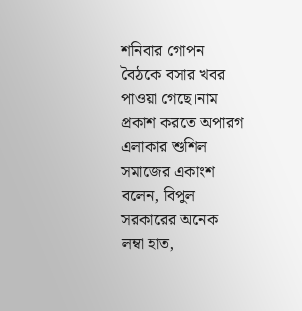শনিবার গোপন বৈঠকে বসার খবর পাওয়া গেছে।নাম প্রকাশ করতে অপারগ এলাকার শুশিল সমাজের একাংশ বলেন, বিপুল সরকারের অনেক লম্বা হাত,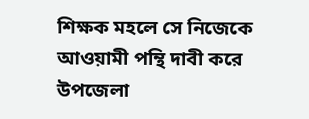শিক্ষক মহলে সে নিজেকে আওয়ামী পন্থি দাবী করে উপজেলা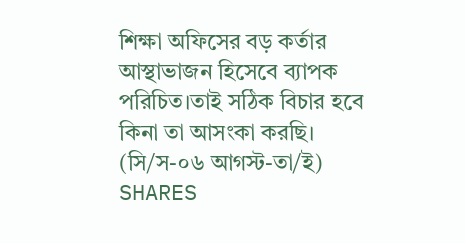শিক্ষা অফিসের বড় কর্তার আস্থাভাজন হিসেবে ব্যাপক পরিচিত।তাই সঠিক বিচার হবে কিনা তা আসংকা করছি। (সি/স-০৬ আগস্ট-তা/ই) SHARES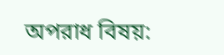অপরাধ বিষয়: